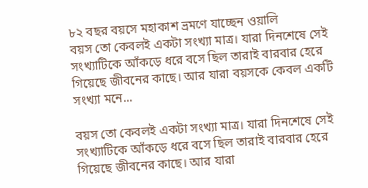৮২ বছর বয়সে মহাকাশ ভ্রমণে যাচ্ছেন ওয়ালি
বয়স তো কেবলই একটা সংখ্যা মাত্র। যারা দিনশেষে সেই সংখ্যাটিকে আঁকড়ে ধরে বসে ছিল তারাই বারবার হেরে গিয়েছে জীবনের কাছে। আর যারা বয়সকে কেবল একটি সংখ্যা মনে...

বয়স তো কেবলই একটা সংখ্যা মাত্র। যারা দিনশেষে সেই সংখ্যাটিকে আঁকড়ে ধরে বসে ছিল তারাই বারবার হেরে গিয়েছে জীবনের কাছে। আর যারা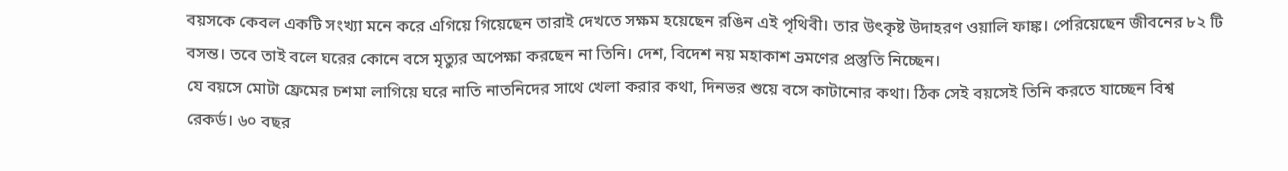বয়সকে কেবল একটি সংখ্যা মনে করে এগিয়ে গিয়েছেন তারাই দেখতে সক্ষম হয়েছেন রঙিন এই পৃথিবী। তার উৎকৃষ্ট উদাহরণ ওয়ালি ফাঙ্ক। পেরিয়েছেন জীবনের ৮২ টি বসন্ত। তবে তাই বলে ঘরের কোনে বসে মৃত্যুর অপেক্ষা করছেন না তিনি। দেশ, বিদেশ নয় মহাকাশ ভ্রমণের প্রস্তুতি নিচ্ছেন।
যে বয়সে মোটা ফ্রেমের চশমা লাগিয়ে ঘরে নাতি নাতনিদের সাথে খেলা করার কথা, দিনভর শুয়ে বসে কাটানোর কথা। ঠিক সেই বয়সেই তিনি করতে যাচ্ছেন বিশ্ব রেকর্ড। ৬০ বছর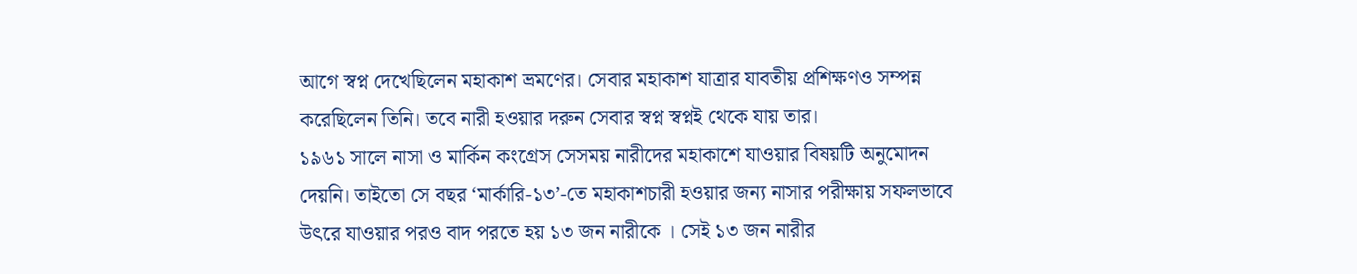আগে স্বপ্ন দেখেছিলেন মহাকাশ ভ্রমণের। সেবার মহাকাশ যাত্রার যাবতীয় প্রশিক্ষণও সম্পন্ন করেছিলেন তিনি। তবে নারী হওয়ার দরুন সেবার স্বপ্ন স্বপ্নই থেকে যায় তার।
১৯৬১ সালে নাসা ও মার্কিন কংগ্রেস সেসময় নারীদের মহাকাশে যাওয়ার বিষয়টি অনুমোদন দেয়নি। তাইতো সে বছর ‘মার্কারি-১৩’-তে মহাকাশচারী হওয়ার জন্য নাসার পরীক্ষায় সফলভাবে উৎরে যাওয়ার পরও বাদ পরতে হয় ১৩ জন নারীকে । সেই ১৩ জন নারীর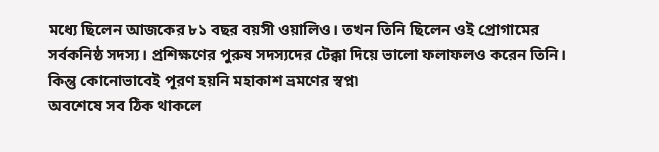মধ্যে ছিলেন আজকের ৮১ বছর বয়সী ওয়ালিও। তখন তিনি ছিলেন ওই প্রোগামের সর্বকনিষ্ঠ সদস্য। প্রশিক্ষণের পুরুষ সদস্যদের টেক্কা দিয়ে ভালো ফলাফলও করেন তিনি। কিন্তু কোনোভাবেই পূরণ হয়নি মহাকাশ ভ্রমণের স্বপ্ন৷
অবশেষে সব ঠিক থাকলে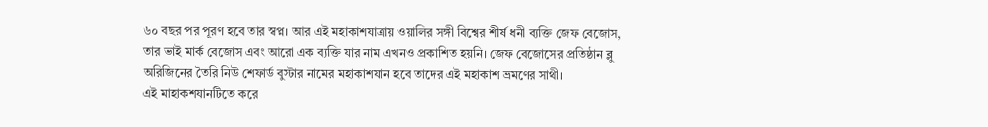৬০ বছর পর পূরণ হবে তার স্বপ্ন। আর এই মহাকাশযাত্রায় ওয়ালির সঙ্গী বিশ্বের শীর্ষ ধনী ব্যক্তি জেফ বেজোস, তার ভাই মার্ক বেজোস এবং আরো এক ব্যক্তি যার নাম এখনও প্রকাশিত হয়নি। জেফ বেজোসের প্রতিষ্ঠান ব্লু অরিজিনের তৈরি নিউ শেফার্ড বুস্টার নামের মহাকাশযান হবে তাদের এই মহাকাশ ভ্রমণের সাথী।
এই মাহাকশযানটিতে করে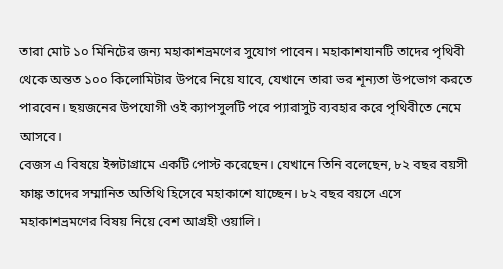তারা মোট ১০ মিনিটের জন্য মহাকাশভ্রমণের সুযোগ পাবেন। মহাকাশযানটি তাদের পৃথিবী থেকে অন্তত ১০০ কিলোমিটার উপরে নিয়ে যাবে, যেখানে তারা ভর শূন্যতা উপভোগ করতে পারবেন। ছয়জনের উপযোগী ওই ক্যাপসুলটি পরে প্যারাসুট ব্যবহার করে পৃথিবীতে নেমে আসবে।
বেজস এ বিষয়ে ইন্সটাগ্রামে একটি পোস্ট করেছেন। যেখানে তিনি বলেছেন, ৮২ বছর বয়সী ফাঙ্ক তাদের সম্মানিত অতিথি হিসেবে মহাকাশে যাচ্ছেন। ৮২ বছর বয়সে এসে মহাকাশভ্রমণের বিষয় নিয়ে বেশ আগ্রহী ওয়ালি।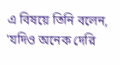এ বিষয়ে তিনি বলেন, 'যদিও অনেক দেরি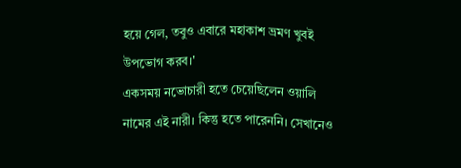হয়ে গেল, তবুও এবারে মহাকাশ ভ্রমণ খুবই উপভোগ করব।'
একসময় নভোচারী হতে চেয়েছিলেন ওয়ালি নামের এই নারী। কিন্তু হতে পারেননি। সেখানেও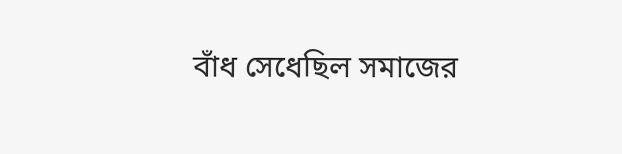বাঁধ সেধেছিল সমাজের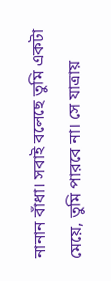নানান বাঁধা। সবাই বলেছে তুমি একটা মেয়ে, তুমি পারবে না। সে যাত্রায়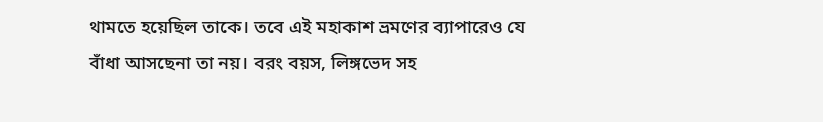থামতে হয়েছিল তাকে। তবে এই মহাকাশ ভ্রমণের ব্যাপারেও যে বাঁধা আসছেনা তা নয়। বরং বয়স, লিঙ্গভেদ সহ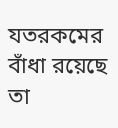যতরকমের বাঁধা রয়েছে তা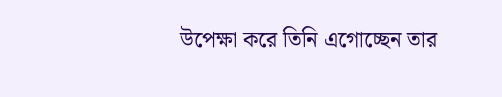উপেক্ষা করে তিনি এগোচ্ছেন তার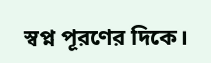স্বপ্ন পূরণের দিকে।